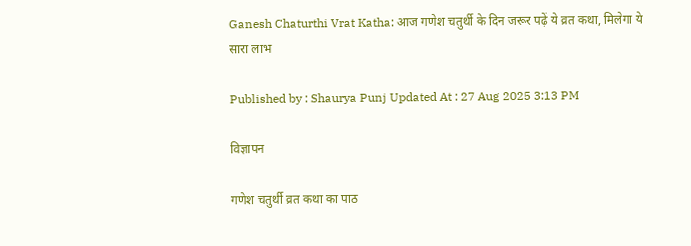Ganesh Chaturthi Vrat Katha: आज गणेश चतुर्थी के दिन जरूर पढ़ें ये व्रत कथा, मिलेगा ये सारा लाभ

Published by : Shaurya Punj Updated At : 27 Aug 2025 3:13 PM

विज्ञापन

गणेश चतुर्थी व्रत कथा का पाठ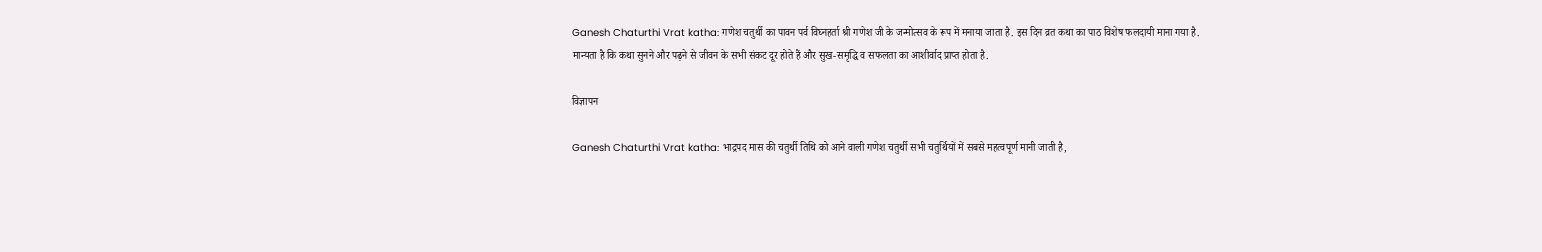Ganesh Chaturthi Vrat katha: गणेश चतुर्थी का पावन पर्व विघ्नहर्ता श्री गणेश जी के जन्मोत्सव के रूप में मनाया जाता है. इस दिन व्रत कथा का पाठ विशेष फलदायी माना गया है. मान्यता है कि कथा सुनने और पढ़ने से जीवन के सभी संकट दूर होते हैं और सुख-समृद्धि व सफलता का आशीर्वाद प्राप्त होता है.

विज्ञापन

Ganesh Chaturthi Vrat katha: भाद्रपद मास की चतुर्थी तिथि को आने वाली गणेश चतुर्थी सभी चतुर्थियों में सबसे महत्वपूर्ण मानी जाती है,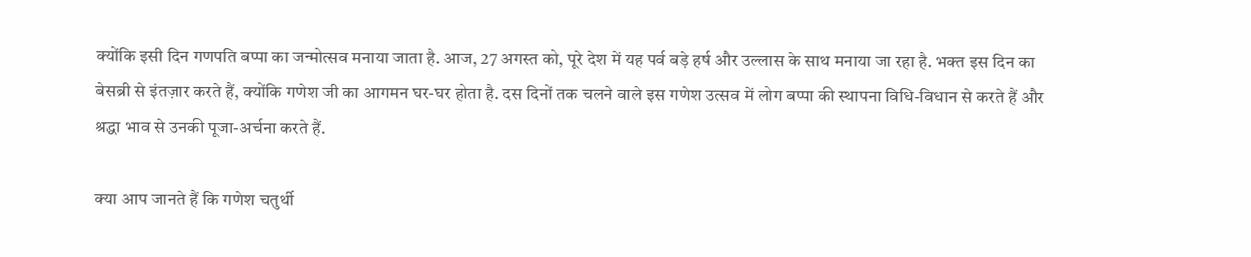क्योंकि इसी दिन गणपति बप्पा का जन्मोत्सव मनाया जाता है. आज, 27 अगस्त को, पूरे देश में यह पर्व बड़े हर्ष और उल्लास के साथ मनाया जा रहा है. भक्त इस दिन का बेसब्री से इंतज़ार करते हैं, क्योंकि गणेश जी का आगमन घर-घर होता है. दस दिनों तक चलने वाले इस गणेश उत्सव में लोग बप्पा की स्थापना विधि-विधान से करते हैं और श्रद्धा भाव से उनकी पूजा-अर्चना करते हैं.

क्या आप जानते हैं कि गणेश चतुर्थी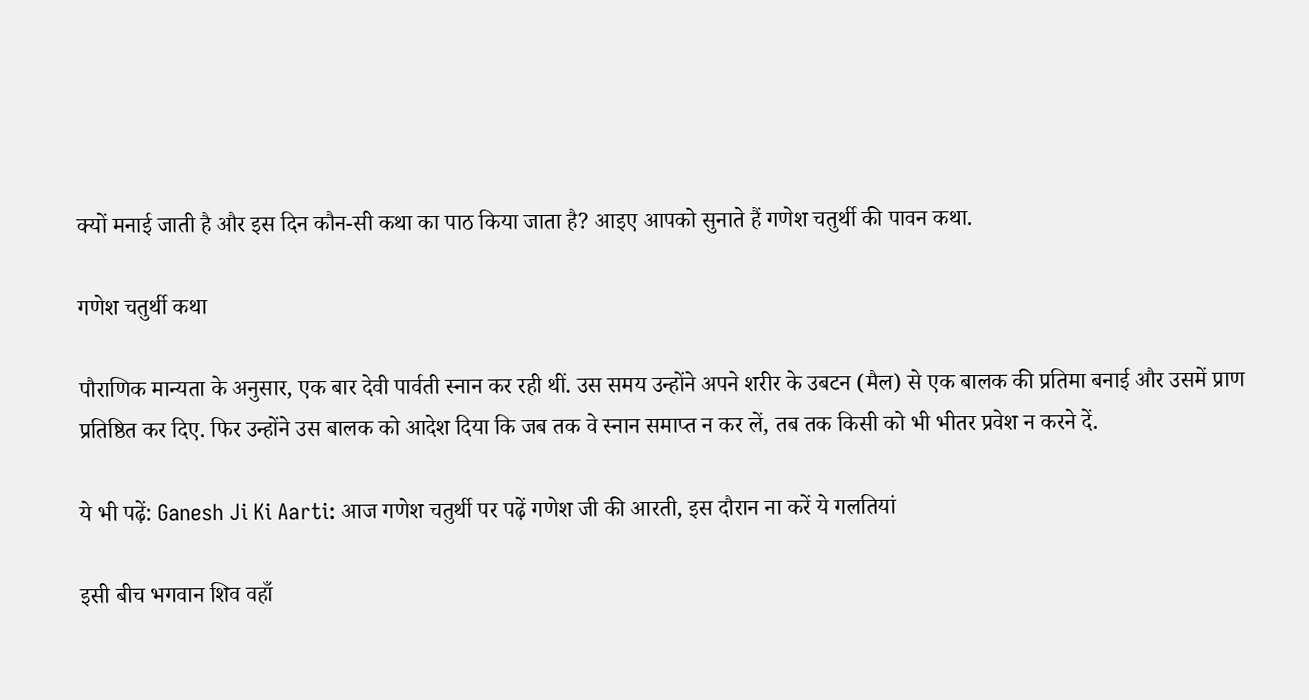क्यों मनाई जाती है और इस दिन कौन-सी कथा का पाठ किया जाता है? आइए आपको सुनाते हैं गणेश चतुर्थी की पावन कथा.

गणेश चतुर्थी कथा

पौराणिक मान्यता के अनुसार, एक बार देवी पार्वती स्नान कर रही थीं. उस समय उन्होंने अपने शरीर के उबटन (मैल) से एक बालक की प्रतिमा बनाई और उसमें प्राण प्रतिष्ठित कर दिए. फिर उन्होंने उस बालक को आदेश दिया कि जब तक वे स्नान समाप्त न कर लें, तब तक किसी को भी भीतर प्रवेश न करने दें.

ये भी पढ़ें: Ganesh Ji Ki Aarti: आज गणेश चतुर्थी पर पढ़ें गणेश जी की आरती, इस दौरान ना करें ये गलतियां

इसी बीच भगवान शिव वहाँ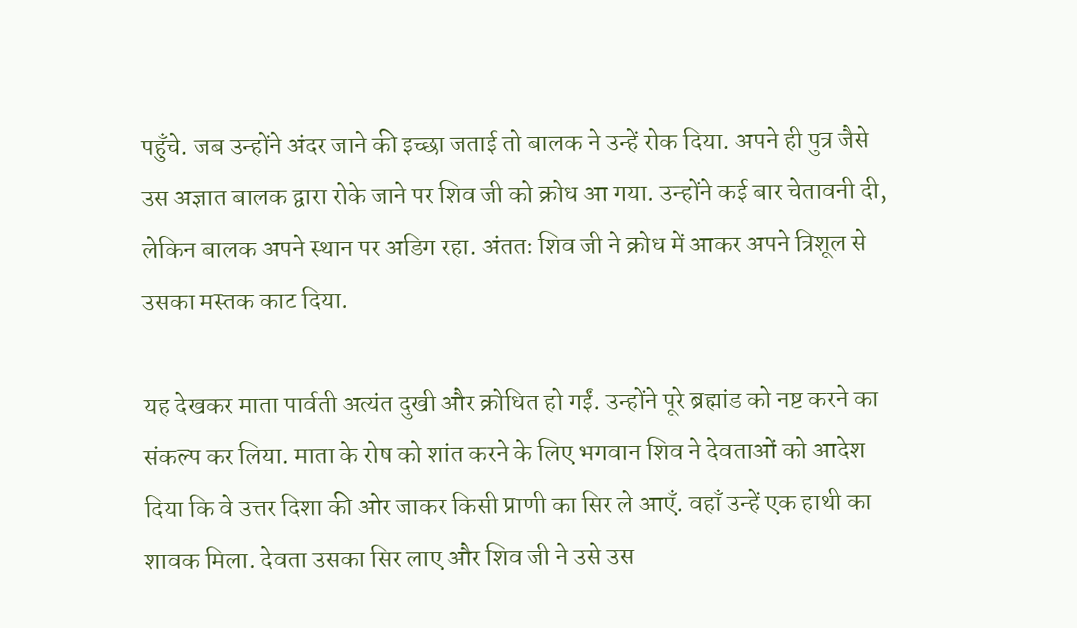पहुँचे. जब उन्होंने अंदर जाने की इच्छा जताई तो बालक ने उन्हें रोक दिया. अपने ही पुत्र जैसे उस अज्ञात बालक द्वारा रोके जाने पर शिव जी को क्रोध आ गया. उन्होंने कई बार चेतावनी दी, लेकिन बालक अपने स्थान पर अडिग रहा. अंततः शिव जी ने क्रोध में आकर अपने त्रिशूल से उसका मस्तक काट दिया.

यह देखकर माता पार्वती अत्यंत दुखी और क्रोधित हो गईं. उन्होंने पूरे ब्रह्मांड को नष्ट करने का संकल्प कर लिया. माता के रोष को शांत करने के लिए भगवान शिव ने देवताओं को आदेश दिया कि वे उत्तर दिशा की ओर जाकर किसी प्राणी का सिर ले आएँ. वहाँ उन्हें एक हाथी का शावक मिला. देवता उसका सिर लाए और शिव जी ने उसे उस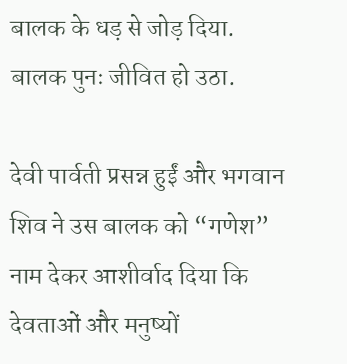बालक के धड़ से जोड़ दिया. बालक पुनः जीवित हो उठा.

देवी पार्वती प्रसन्न हुईं और भगवान शिव ने उस बालक को “गणेश” नाम देकर आशीर्वाद दिया कि देवताओं और मनुष्यों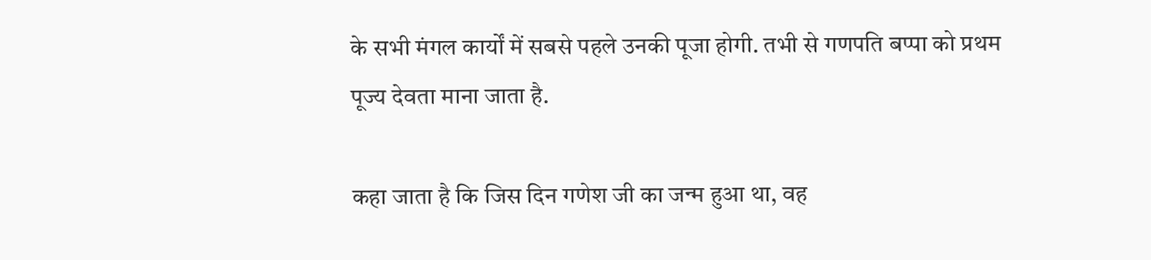के सभी मंगल कार्यों में सबसे पहले उनकी पूजा होगी. तभी से गणपति बप्पा को प्रथम पूज्य देवता माना जाता है.

कहा जाता है कि जिस दिन गणेश जी का जन्म हुआ था, वह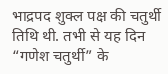भाद्रपद शुक्ल पक्ष की चतुर्थी तिथि थी. तभी से यह दिन “गणेश चतुर्थी” के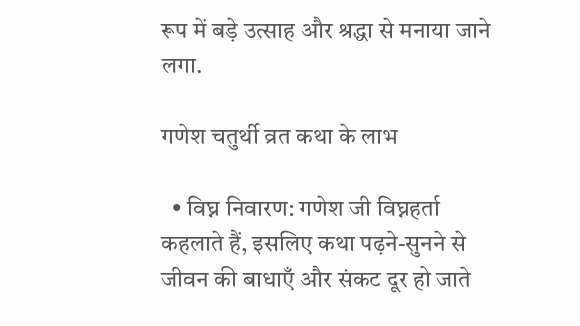रूप में बड़े उत्साह और श्रद्धा से मनाया जाने लगा.

गणेश चतुर्थी व्रत कथा के लाभ

  • विघ्न निवारण: गणेश जी विघ्नहर्ता कहलाते हैं, इसलिए कथा पढ़ने-सुनने से जीवन की बाधाएँ और संकट दूर हो जाते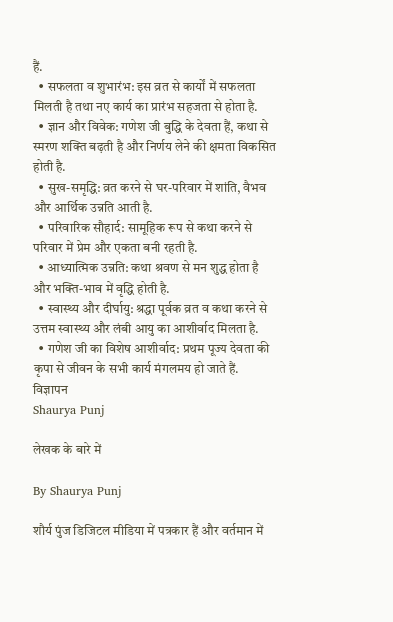हैं.
  • सफलता व शुभारंभ: इस व्रत से कार्यों में सफलता मिलती है तथा नए कार्य का प्रारंभ सहजता से होता है.
  • ज्ञान और विवेक: गणेश जी बुद्धि के देवता हैं, कथा से स्मरण शक्ति बढ़ती है और निर्णय लेने की क्षमता विकसित होती है.
  • सुख-समृद्धि: व्रत करने से घर-परिवार में शांति, वैभव और आर्थिक उन्नति आती है.
  • परिवारिक सौहार्द: सामूहिक रूप से कथा करने से परिवार में प्रेम और एकता बनी रहती है.
  • आध्यात्मिक उन्नति: कथा श्रवण से मन शुद्ध होता है और भक्ति-भाव में वृद्धि होती है.
  • स्वास्थ्य और दीर्घायु: श्रद्धा पूर्वक व्रत व कथा करने से उत्तम स्वास्थ्य और लंबी आयु का आशीर्वाद मिलता है.
  • गणेश जी का विशेष आशीर्वाद: प्रथम पूज्य देवता की कृपा से जीवन के सभी कार्य मंगलमय हो जाते हैं.
विज्ञापन
Shaurya Punj

लेखक के बारे में

By Shaurya Punj

शौर्य पुंज डिजिटल मीडिया में पत्रकार हैं और वर्तमान में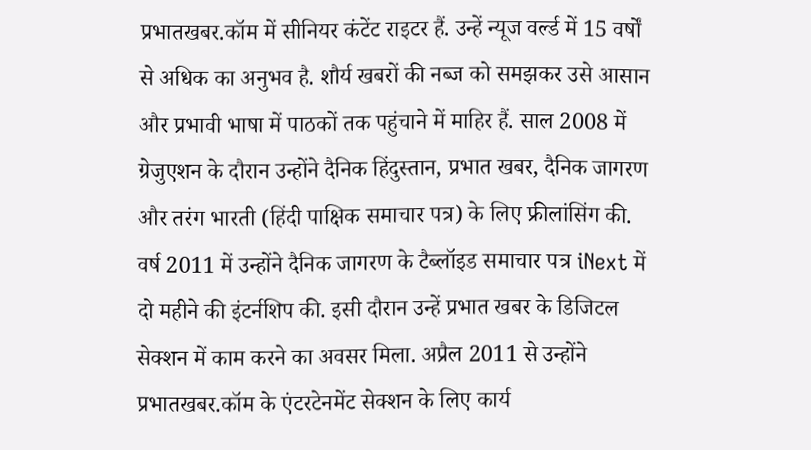प्रभातखबर.कॉम में सीनियर कंटेंट राइटर हैं. उन्हें न्यूज वर्ल्ड में 15 वर्षों से अधिक का अनुभव है. शौर्य खबरों की नब्ज को समझकर उसे आसान और प्रभावी भाषा में पाठकों तक पहुंचाने में माहिर हैं. साल 2008 में ग्रेजुएशन के दौरान उन्होंने दैनिक हिंदुस्तान, प्रभात खबर, दैनिक जागरण और तरंग भारती (हिंदी पाक्षिक समाचार पत्र) के लिए फ्रीलांसिंग की. वर्ष 2011 में उन्होंने दैनिक जागरण के टैब्लॉइड समाचार पत्र iNext में दो महीने की इंटर्नशिप की. इसी दौरान उन्हें प्रभात खबर के डिजिटल सेक्शन में काम करने का अवसर मिला. अप्रैल 2011 से उन्होंने प्रभातखबर.कॉम के एंटरटेनमेंट सेक्शन के लिए कार्य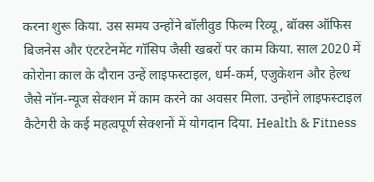करना शुरू किया. उस समय उन्होंने बॉलीवुड फिल्म रिव्यू, बॉक्स ऑफिस बिजनेस और एंटरटेनमेंट गॉसिप जैसी खबरों पर काम किया. साल 2020 में कोरोना काल के दौरान उन्हें लाइफस्टाइल, धर्म-कर्म, एजुकेशन और हेल्थ जैसे नॉन-न्यूज सेक्शन में काम करने का अवसर मिला. उन्होंने लाइफस्टाइल कैटेगरी के कई महत्वपूर्ण सेक्शनों में योगदान दिया. Health & Fitness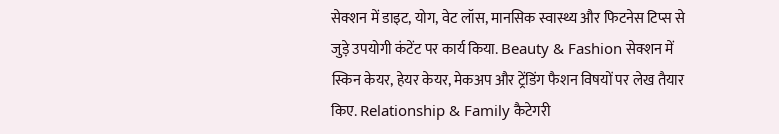सेक्शन में डाइट, योग, वेट लॉस, मानसिक स्वास्थ्य और फिटनेस टिप्स से जुड़े उपयोगी कंटेंट पर कार्य किया. Beauty & Fashion सेक्शन में स्किन केयर, हेयर केयर, मेकअप और ट्रेंडिंग फैशन विषयों पर लेख तैयार किए. Relationship & Family कैटेगरी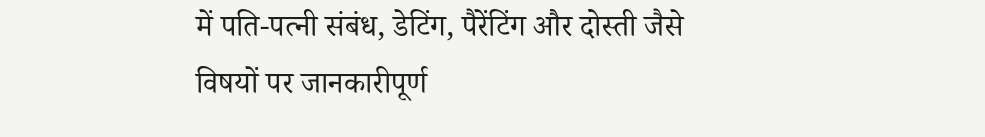में पति-पत्नी संबंध, डेटिंग, पैरेंटिंग और दोस्ती जैसे विषयों पर जानकारीपूर्ण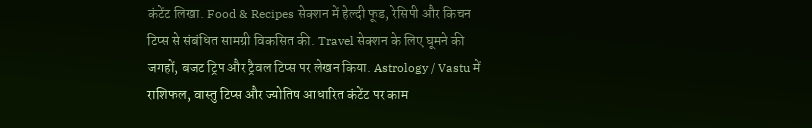कंटेंट लिखा. Food & Recipes सेक्शन में हेल्दी फूड, रेसिपी और किचन टिप्स से संबंधित सामग्री विकसित की. Travel सेक्शन के लिए घूमने की जगहों, बजट ट्रिप और ट्रैवल टिप्स पर लेखन किया. Astrology / Vastu में राशिफल, वास्तु टिप्स और ज्योतिष आधारित कंटेंट पर काम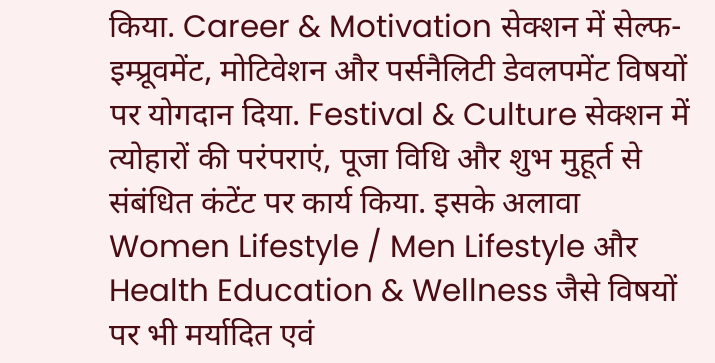किया. Career & Motivation सेक्शन में सेल्फ-इम्प्रूवमेंट, मोटिवेशन और पर्सनैलिटी डेवलपमेंट विषयों पर योगदान दिया. Festival & Culture सेक्शन में त्योहारों की परंपराएं, पूजा विधि और शुभ मुहूर्त से संबंधित कंटेंट पर कार्य किया. इसके अलावा Women Lifestyle / Men Lifestyle और Health Education & Wellness जैसे विषयों पर भी मर्यादित एवं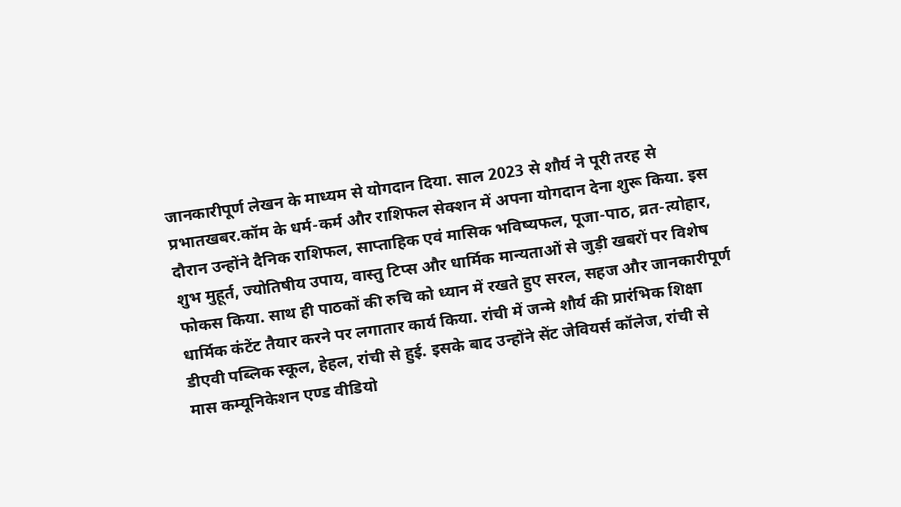जानकारीपूर्ण लेखन के माध्यम से योगदान दिया. साल 2023 से शौर्य ने पूरी तरह से प्रभातखबर.कॉम के धर्म-कर्म और राशिफल सेक्शन में अपना योगदान देना शुरू किया. इस दौरान उन्होंने दैनिक राशिफल, साप्ताहिक एवं मासिक भविष्यफल, पूजा-पाठ, व्रत-त्योहार, शुभ मुहूर्त, ज्योतिषीय उपाय, वास्तु टिप्स और धार्मिक मान्यताओं से जुड़ी खबरों पर विशेष फोकस किया. साथ ही पाठकों की रुचि को ध्यान में रखते हुए सरल, सहज और जानकारीपूर्ण धार्मिक कंटेंट तैयार करने पर लगातार कार्य किया. रांची में जन्मे शौर्य की प्रारंभिक शिक्षा डीएवी पब्लिक स्कूल, हेहल, रांची से हुई. इसके बाद उन्होंने सेंट जेवियर्स कॉलेज, रांची से मास कम्यूनिकेशन एण्ड वीडियो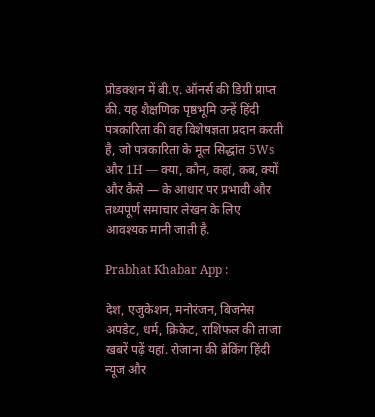प्रोडक्शन में बी.ए. ऑनर्स की डिग्री प्राप्त की. यह शैक्षणिक पृष्ठभूमि उन्हें हिंदी पत्रकारिता की वह विशेषज्ञता प्रदान करती है, जो पत्रकारिता के मूल सिद्धांत 5Ws और 1H — क्या, कौन, कहां, कब, क्यों और कैसे — के आधार पर प्रभावी और तथ्यपूर्ण समाचार लेखन के लिए आवश्यक मानी जाती है.

Prabhat Khabar App :

देश, एजुकेशन, मनोरंजन, बिजनेस अपडेट, धर्म, क्रिकेट, राशिफल की ताजा खबरें पढ़ें यहां. रोजाना की ब्रेकिंग हिंदी न्यूज और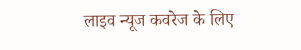लाइव न्यूज कवरेज के लिए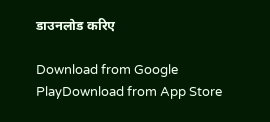डाउनलोड करिए

Download from Google PlayDownload from App Store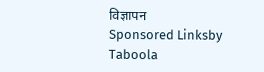विज्ञापन
Sponsored Linksby Taboola